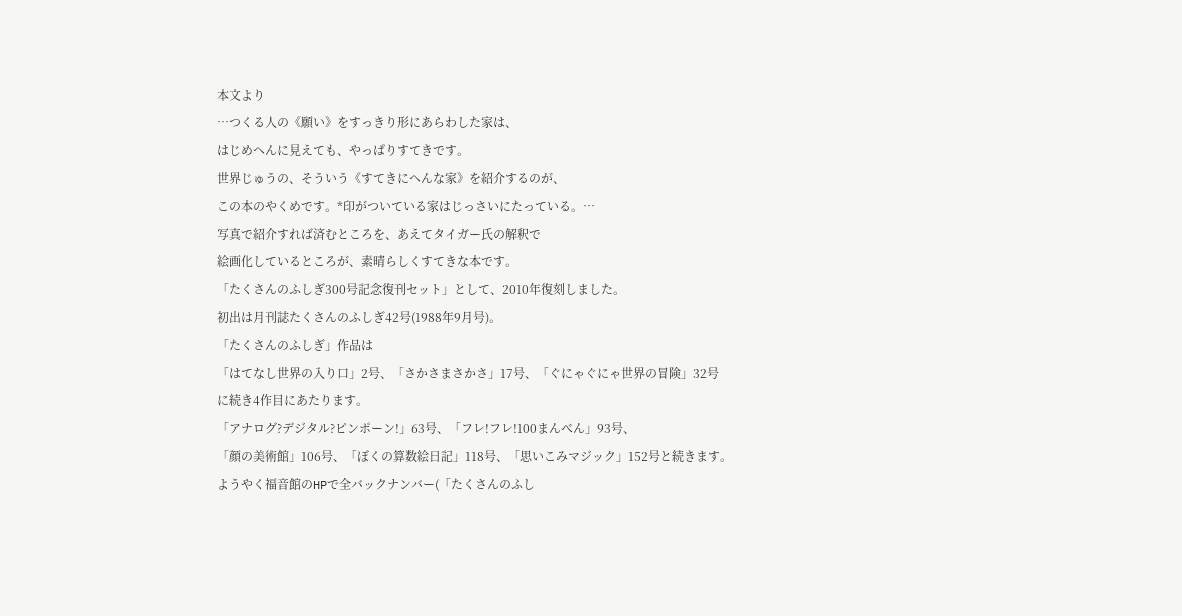本文より
…つくる人の《願い》をすっきり形にあらわした家は、
はじめへんに見えても、やっぱりすてきです。
世界じゅうの、そういう《すてきにへんな家》を紹介するのが、
この本のやくめです。*印がついている家はじっさいにたっている。…
写真で紹介すれば済むところを、あえてタイガー氏の解釈で
絵画化しているところが、素晴らしくすてきな本です。
「たくさんのふしぎ300号記念復刊セット」として、2010年復刻しました。
初出は月刊誌たくさんのふしぎ42号(1988年9月号)。
「たくさんのふしぎ」作品は
「はてなし世界の入り口」2号、「さかさまさかさ」17号、「ぐにゃぐにゃ世界の冒険」32号
に続き4作目にあたります。
「アナログ?デジタル?ピンポーン!」63号、「フレ!フレ!100まんべん」93号、
「顔の美術館」106号、「ぼくの算数絵日記」118号、「思いこみマジック」152号と続きます。
ようやく福音館のHPで全バックナンバー(「たくさんのふし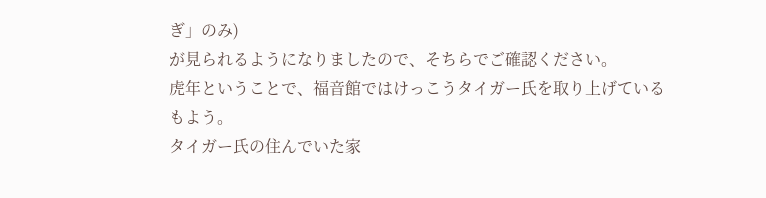ぎ」のみ)
が見られるようになりましたので、そちらでご確認ください。
虎年ということで、福音館ではけっこうタイガー氏を取り上げているもよう。
タイガー氏の住んでいた家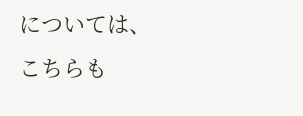については、こちらも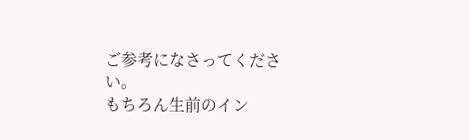ご参考になさってください。
もちろん生前のイン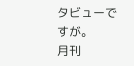タビューですが。
月刊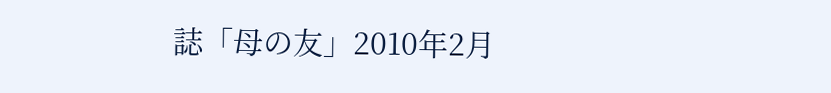誌「母の友」2010年2月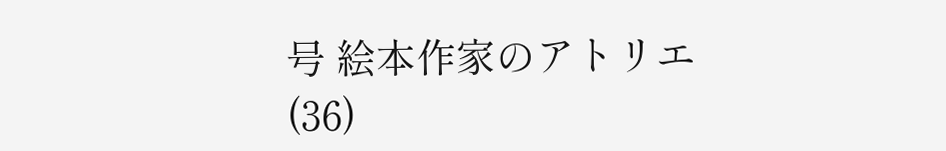号 絵本作家のアトリエ(36)